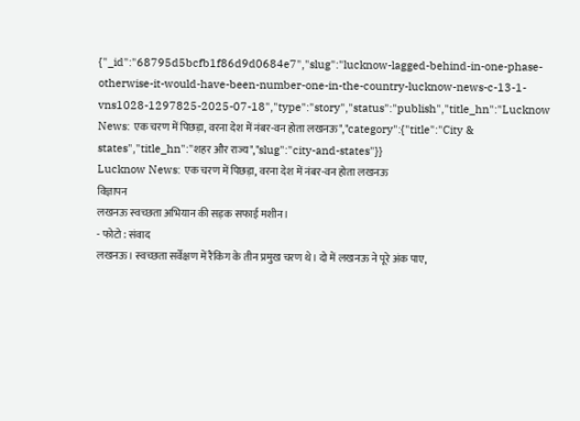{"_id":"68795d5bcfb1f86d9d0684e7","slug":"lucknow-lagged-behind-in-one-phase-otherwise-it-would-have-been-number-one-in-the-country-lucknow-news-c-13-1-vns1028-1297825-2025-07-18","type":"story","status":"publish","title_hn":"Lucknow News: एक चरण में पिछड़ा, वरना देश में नंबर-वन होता लखनऊ","category":{"title":"City & states","title_hn":"शहर और राज्य","slug":"city-and-states"}}
Lucknow News: एक चरण में पिछड़ा, वरना देश में नंबर-वन होता लखनऊ
विज्ञापन
लखनऊ स्वच्छता अभियान की सड़क सफाई मशीन।
- फोटो : संवाद
लखनऊ। स्वच्छता सर्वेक्षण में रैंकिंग के तीन प्रमुख चरण थे। दो में लखनऊ ने पूरे अंक पाए,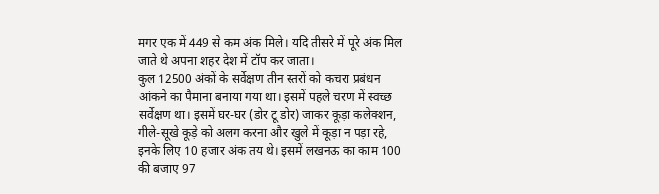मगर एक में 449 से कम अंक मिले। यदि तीसरे में पूरे अंक मिल जाते थे अपना शहर देश में टॉप कर जाता।
कुल 12500 अंकों के सर्वेक्षण तीन स्तरों को कचरा प्रबंधन आंकने का पैमाना बनाया गया था। इसमें पहले चरण में स्वच्छ सर्वेक्षण था। इसमें घर-घर (डोर टू डोर) जाकर कूड़ा कलेक्शन, गीले-सूखे कूड़े को अलग करना और खुले में कूड़ा न पड़ा रहे, इनके लिए 10 हजार अंक तय थे। इसमें लखनऊ का काम 100 की बजाए 97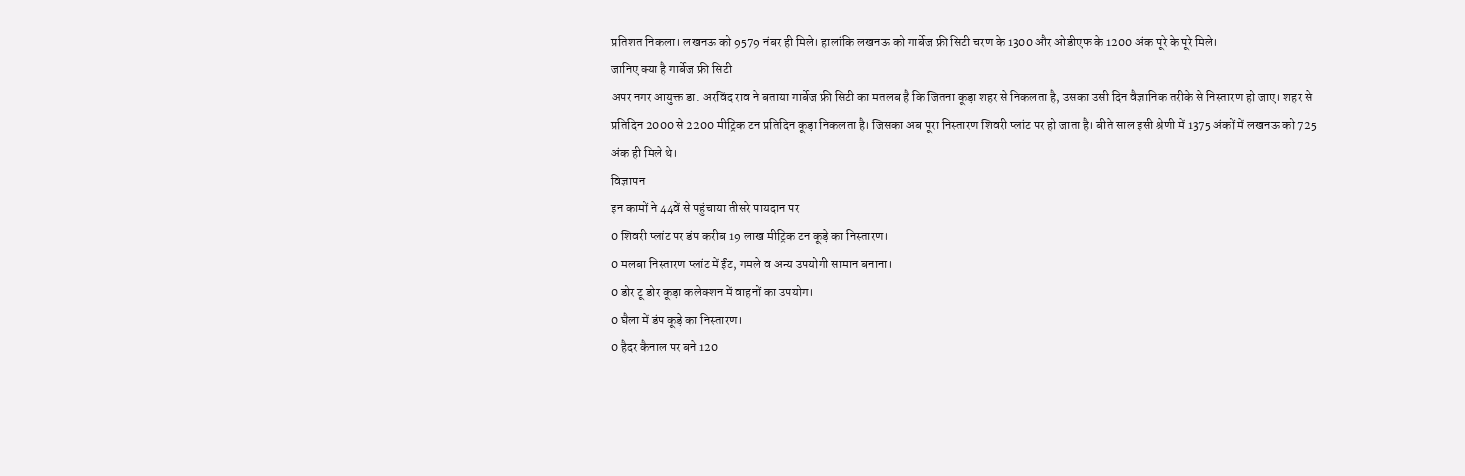प्रतिशत निकला। लखनऊ को 9579 नंबर ही मिले। हालांकि लखनऊ को गार्बेज फ्री सिटी चरण के 1300 और ओडीएफ के 1200 अंक पूरे के पूरे मिले।
जानिए क्या है गार्बेज फ्री सिटी
अपर नगर आयुक्त डा. अरविंद राव ने बताया गार्बेज फ्री सिटी का मतलब है कि जितना कूड़ा शहर से निकलता है, उसका उसी दिन वैज्ञानिक तरीके से निस्तारण हो जाए। शहर से प्रतिदिन 2000 से 2200 मीट्रिक टन प्रतिदिन कूड़ा निकलता है। जिसका अब पूरा निस्तारण शिवरी प्लांट पर हो जाता है। बीते साल इसी श्रेणी में 1375 अंकों में लखनऊ को 725 अंक ही मिले थे।
विज्ञापन
इन कामों ने 44वें से पहुंचाया तीसरे पायदान पर
0 शिवरी प्लांट पर डंप करीब 19 लाख मीट्रिक टन कूड़े का निस्तारण।
0 मलबा निस्तारण प्लांट में ईंट, गमले व अन्य उपयोगी सामान बनाना।
0 डोर टू डोर कूड़ा कलेक्शन में वाहनों का उपयोग।
0 घैला में डंप कूड़े का निस्तारण।
0 हैदर कैनाल पर बने 120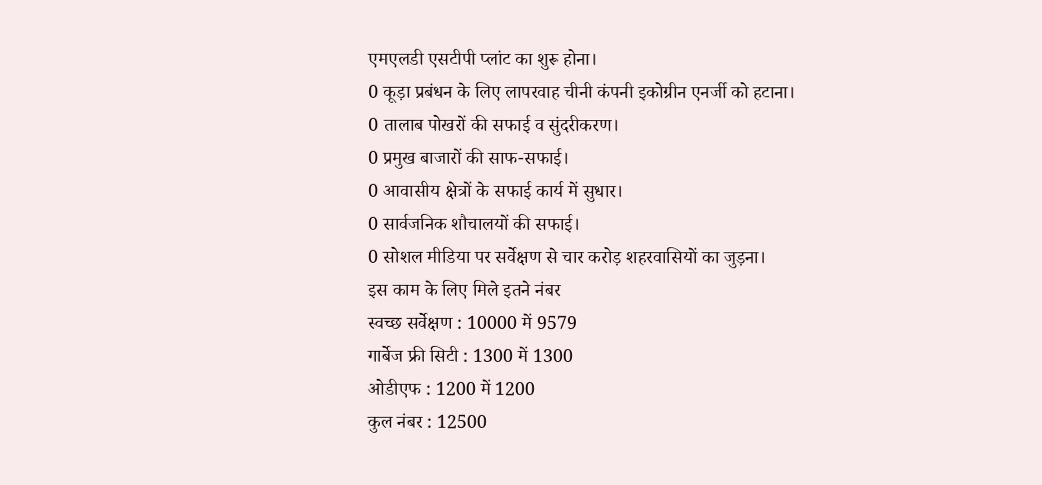एमएलडी एसटीपी प्लांट का शुरू होना।
0 कूड़ा प्रबंधन के लिए लापरवाह चीनी कंपनी इकोग्रीन एनर्जी को हटाना।
0 तालाब पोखरों की सफाई व सुंदरीकरण।
0 प्रमुख बाजारों की साफ-सफाई।
0 आवासीय क्षेत्रों के सफाई कार्य में सुधार।
0 सार्वजनिक शौचालयों की सफाई।
0 सोशल मीडिया पर सर्वेक्षण से चार करोड़ शहरवासियों का जुड़ना।
इस काम के लिए मिले इतने नंबर
स्वच्छ सर्वेक्षण : 10000 में 9579
गार्बेज फ्री सिटी : 1300 में 1300
ओडीएफ : 1200 में 1200
कुल नंबर : 12500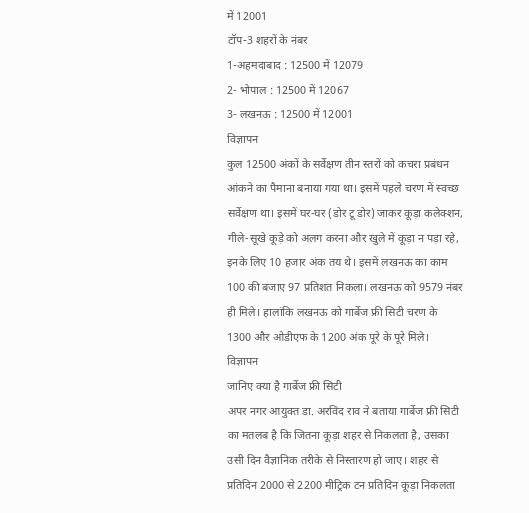में 12001
टॉप-3 शहरों के नंबर
1-अहमदाबाद : 12500 में 12079
2- भोपाल : 12500 में 12067
3- लखनऊ : 12500 में 12001
विज्ञापन
कुल 12500 अंकों के सर्वेक्षण तीन स्तरों को कचरा प्रबंधन आंकने का पैमाना बनाया गया था। इसमें पहले चरण में स्वच्छ सर्वेक्षण था। इसमें घर-घर (डोर टू डोर) जाकर कूड़ा कलेक्शन, गीले-सूखे कूड़े को अलग करना और खुले में कूड़ा न पड़ा रहे, इनके लिए 10 हजार अंक तय थे। इसमें लखनऊ का काम 100 की बजाए 97 प्रतिशत निकला। लखनऊ को 9579 नंबर ही मिले। हालांकि लखनऊ को गार्बेज फ्री सिटी चरण के 1300 और ओडीएफ के 1200 अंक पूरे के पूरे मिले।
विज्ञापन
जानिए क्या है गार्बेज फ्री सिटी
अपर नगर आयुक्त डा. अरविंद राव ने बताया गार्बेज फ्री सिटी का मतलब है कि जितना कूड़ा शहर से निकलता है, उसका उसी दिन वैज्ञानिक तरीके से निस्तारण हो जाए। शहर से प्रतिदिन 2000 से 2200 मीट्रिक टन प्रतिदिन कूड़ा निकलता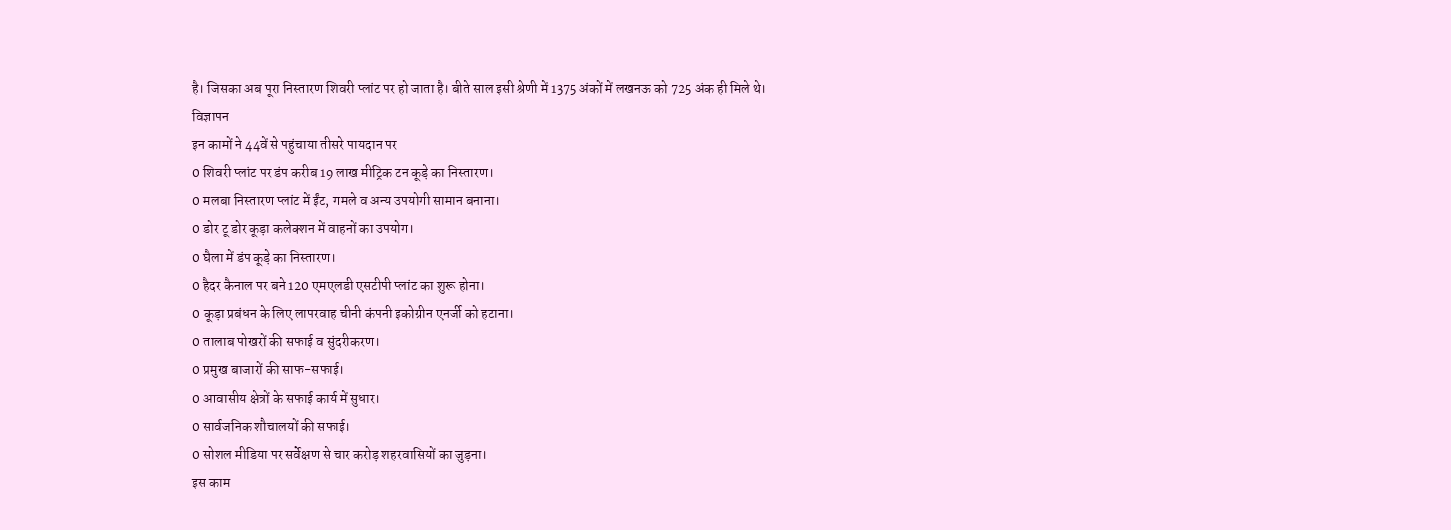है। जिसका अब पूरा निस्तारण शिवरी प्लांट पर हो जाता है। बीते साल इसी श्रेणी में 1375 अंकों में लखनऊ को 725 अंक ही मिले थे।
विज्ञापन
इन कामों ने 44वें से पहुंचाया तीसरे पायदान पर
0 शिवरी प्लांट पर डंप करीब 19 लाख मीट्रिक टन कूड़े का निस्तारण।
0 मलबा निस्तारण प्लांट में ईंट, गमले व अन्य उपयोगी सामान बनाना।
0 डोर टू डोर कूड़ा कलेक्शन में वाहनों का उपयोग।
0 घैला में डंप कूड़े का निस्तारण।
0 हैदर कैनाल पर बने 120 एमएलडी एसटीपी प्लांट का शुरू होना।
0 कूड़ा प्रबंधन के लिए लापरवाह चीनी कंपनी इकोग्रीन एनर्जी को हटाना।
0 तालाब पोखरों की सफाई व सुंदरीकरण।
0 प्रमुख बाजारों की साफ-सफाई।
0 आवासीय क्षेत्रों के सफाई कार्य में सुधार।
0 सार्वजनिक शौचालयों की सफाई।
0 सोशल मीडिया पर सर्वेक्षण से चार करोड़ शहरवासियों का जुड़ना।
इस काम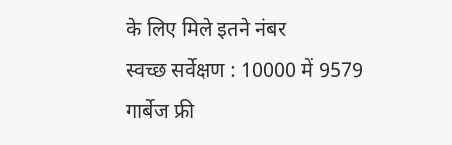के लिए मिले इतने नंबर
स्वच्छ सर्वेक्षण : 10000 में 9579
गार्बेज फ्री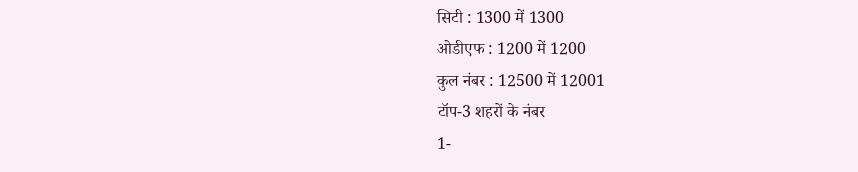सिटी : 1300 में 1300
ओडीएफ : 1200 में 1200
कुल नंबर : 12500 में 12001
टॉप-3 शहरों के नंबर
1-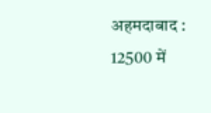अहमदाबाद : 12500 में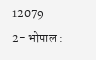12079
2- भोपाल :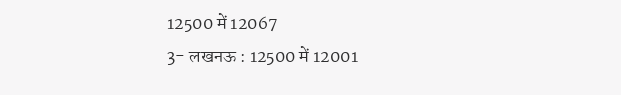12500 में 12067
3- लखनऊ : 12500 में 12001